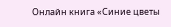Онлайн книга «Синие цветы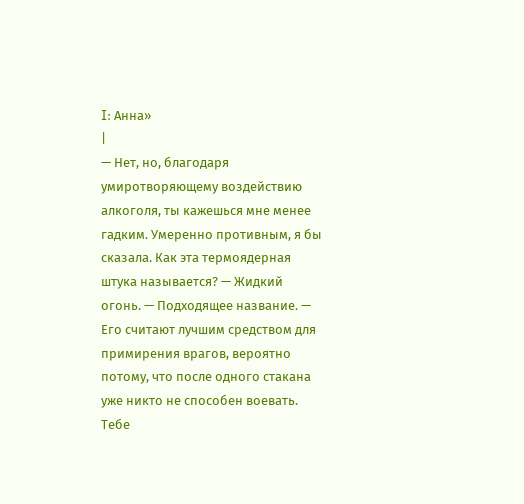I: Анна»
|
— Нет, но, благодаря умиротворяющему воздействию алкоголя, ты кажешься мне менее гадким. Умеренно противным, я бы сказала. Как эта термоядерная штука называется? — Жидкий огонь. — Подходящее название. — Его считают лучшим средством для примирения врагов, вероятно потому, что после одного стакана уже никто не способен воевать. Тебе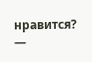нравится? —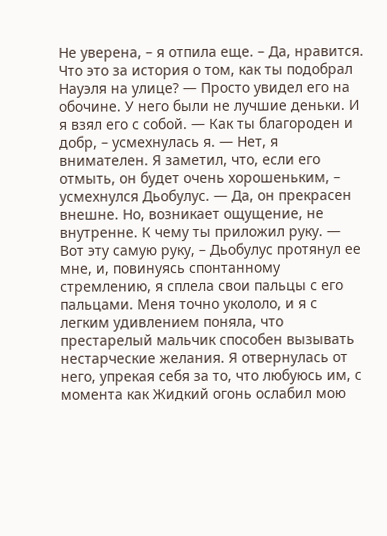Не уверена, – я отпила еще. – Да, нравится. Что это за история о том, как ты подобрал Науэля на улице? — Просто увидел его на обочине. У него были не лучшие деньки. И я взял его с собой. — Как ты благороден и добр, – усмехнулась я. — Нет, я внимателен. Я заметил, что, если его отмыть, он будет очень хорошеньким, – усмехнулся Дьобулус. — Да, он прекрасен внешне. Но, возникает ощущение, не внутренне. К чему ты приложил руку. — Вот эту самую руку, – Дьобулус протянул ее мне, и, повинуясь спонтанному стремлению, я сплела свои пальцы с его пальцами. Меня точно укололо, и я с легким удивлением поняла, что престарелый мальчик способен вызывать нестарческие желания. Я отвернулась от него, упрекая себя за то, что любуюсь им, с момента как Жидкий огонь ослабил мою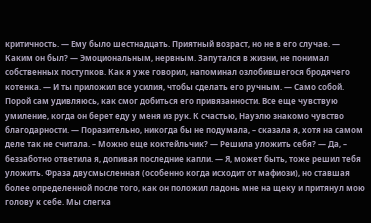критичность. — Ему было шестнадцать. Приятный возраст, но не в его случае. — Каким он был? — Эмоциональным, нервным. Запутался в жизни, не понимал собственных поступков. Как я уже говорил, напоминал озлобившегося бродячего котенка. — И ты приложил все усилия, чтобы сделать его ручным. — Само собой. Порой сам удивляюсь, как смог добиться его привязанности. Все еще чувствую умиление, когда он берет еду у меня из рук. К счастью, Науэлю знакомо чувство благодарности. — Поразительно, никогда бы не подумала, – сказала я, хотя на самом деле так не считала. – Можно еще коктейльчик? — Решила уложить себя? — Да, – беззаботно ответила я, допивая последние капли. — Я, может быть, тоже решил тебя уложить. Фраза двусмысленная (особенно когда исходит от мафиози), но ставшая более определенной после того, как он положил ладонь мне на щеку и притянул мою голову к себе. Мы слегка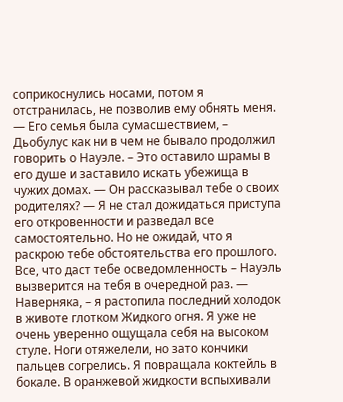соприкоснулись носами, потом я отстранилась, не позволив ему обнять меня. — Его семья была сумасшествием, – Дьобулус как ни в чем не бывало продолжил говорить о Науэле. – Это оставило шрамы в его душе и заставило искать убежища в чужих домах. — Он рассказывал тебе о своих родителях? — Я не стал дожидаться приступа его откровенности и разведал все самостоятельно. Но не ожидай, что я раскрою тебе обстоятельства его прошлого. Все, что даст тебе осведомленность – Науэль вызверится на тебя в очередной раз. — Наверняка, – я растопила последний холодок в животе глотком Жидкого огня. Я уже не очень уверенно ощущала себя на высоком стуле. Ноги отяжелели, но зато кончики пальцев согрелись. Я повращала коктейль в бокале. В оранжевой жидкости вспыхивали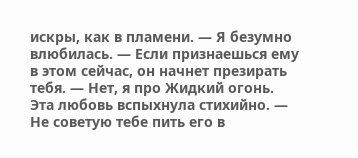искры, как в пламени. — Я безумно влюбилась. — Если признаешься ему в этом сейчас, он начнет презирать тебя. — Нет, я про Жидкий огонь. Эта любовь вспыхнула стихийно. — Не советую тебе пить его в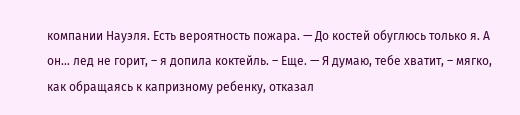компании Науэля. Есть вероятность пожара. — До костей обуглюсь только я. А он… лед не горит, – я допила коктейль. – Еще. — Я думаю, тебе хватит, – мягко, как обращаясь к капризному ребенку, отказал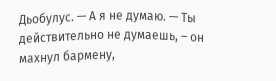Дьобулус. — А я не думаю. — Ты действительно не думаешь, – он махнул бармену,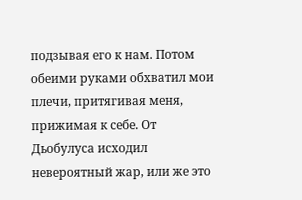подзывая его к нам. Потом обеими руками обхватил мои плечи, притягивая меня, прижимая к себе. От Дьобулуса исходил невероятный жар, или же это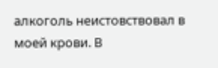алкоголь неистовствовал в моей крови. В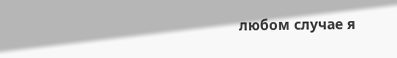любом случае я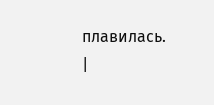плавилась. |